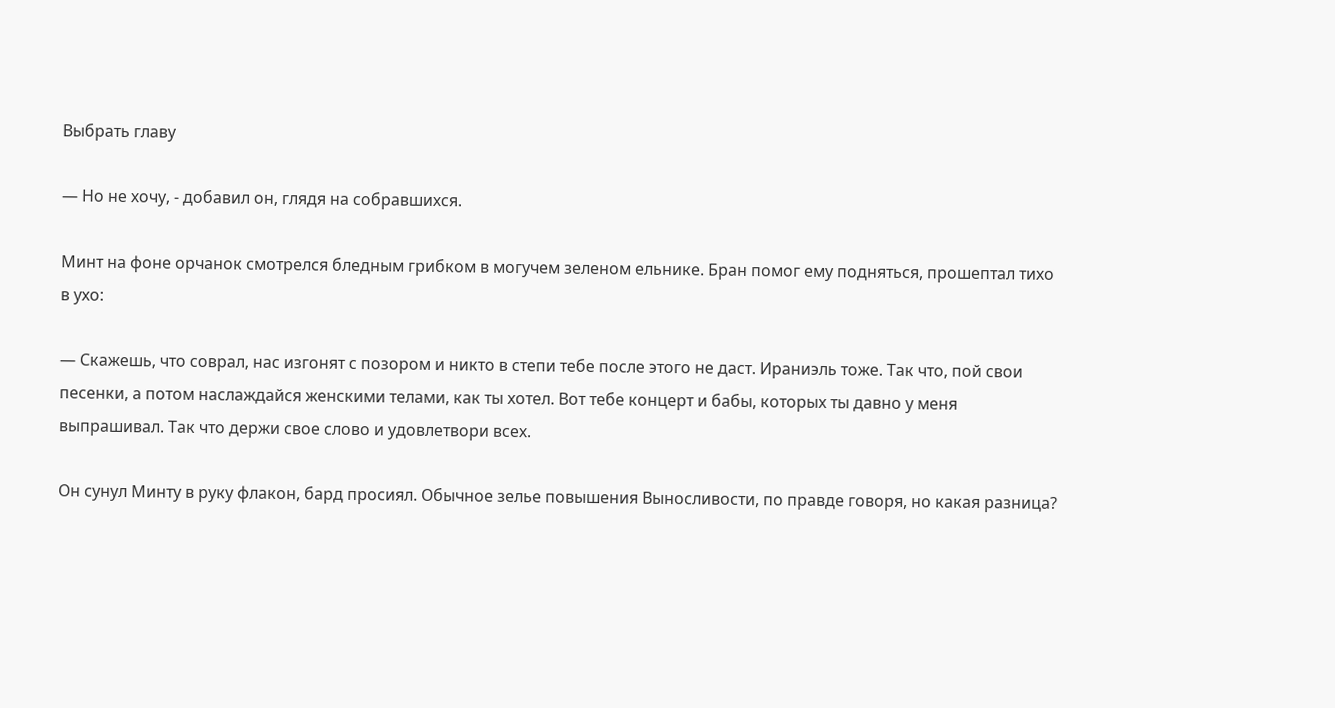Выбрать главу

— Но не хочу, - добавил он, глядя на собравшихся.

Минт на фоне орчанок смотрелся бледным грибком в могучем зеленом ельнике. Бран помог ему подняться, прошептал тихо в ухо:

— Скажешь, что соврал, нас изгонят с позором и никто в степи тебе после этого не даст. Ираниэль тоже. Так что, пой свои песенки, а потом наслаждайся женскими телами, как ты хотел. Вот тебе концерт и бабы, которых ты давно у меня выпрашивал. Так что держи свое слово и удовлетвори всех.

Он сунул Минту в руку флакон, бард просиял. Обычное зелье повышения Выносливости, по правде говоря, но какая разница?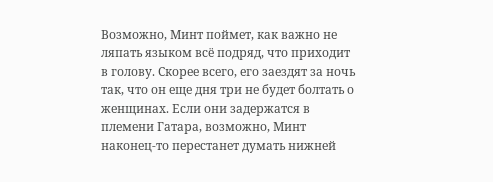Возможно, Минт поймет, как важно не ляпать языком всё подряд, что приходит в голову. Скорее всего, его заездят за ночь так, что он еще дня три не будет болтать о женщинах. Если они задержатся в племени Гатара, возможно, Минт наконец-то перестанет думать нижней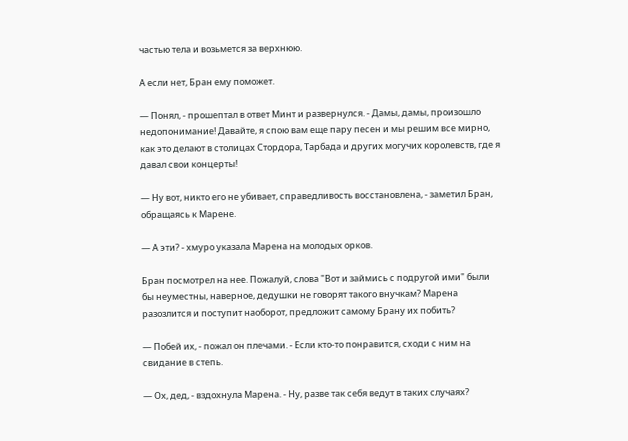частью тела и возьмется за верхнюю.

А если нет, Бран ему поможет.

— Понял, - прошептал в ответ Минт и развернулся. - Дамы, дамы, произошло недопонимание! Давайте, я спою вам еще пару песен и мы решим все мирно, как это делают в столицах Стордора, Тарбада и других могучих королевств, где я давал свои концерты!

— Ну вот, никто его не убивает, справедливость восстановлена, - заметил Бран, обращаясь к Марене.

— А эти? - хмуро указала Марена на молодых орков.

Бран посмотрел на нее. Пожалуй, слова "Вот и займись с подругой ими" были бы неуместны, наверное, дедушки не говорят такого внучкам? Марена разозлится и поступит наоборот, предложит самому Брану их побить?

— Побей их, - пожал он плечами. - Если кто-то понравится, сходи с ним на свидание в степь.

— Ох, дед, - вздохнула Марена. - Ну, разве так себя ведут в таких случаях?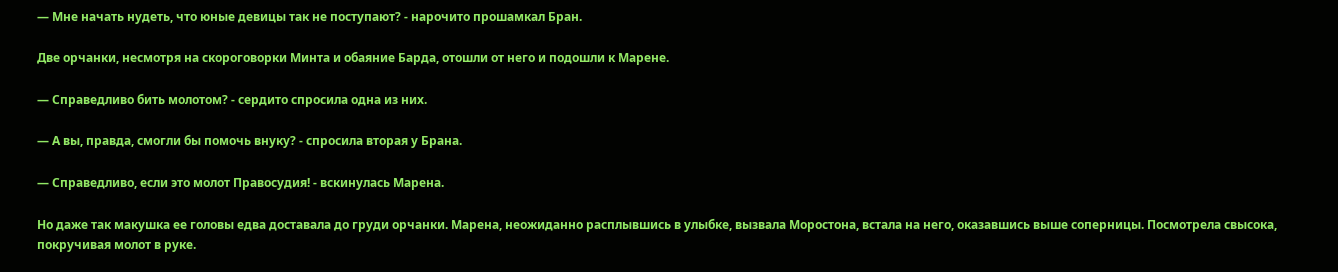— Мне начать нудеть, что юные девицы так не поступают? - нарочито прошамкал Бран.

Две орчанки, несмотря на скороговорки Минта и обаяние Барда, отошли от него и подошли к Марене.

— Справедливо бить молотом? - сердито спросила одна из них.

— А вы, правда, смогли бы помочь внуку? - спросила вторая у Брана.

— Справедливо, если это молот Правосудия! - вскинулась Марена.

Но даже так макушка ее головы едва доставала до груди орчанки. Марена, неожиданно расплывшись в улыбке, вызвала Моростона, встала на него, оказавшись выше соперницы. Посмотрела свысока, покручивая молот в руке.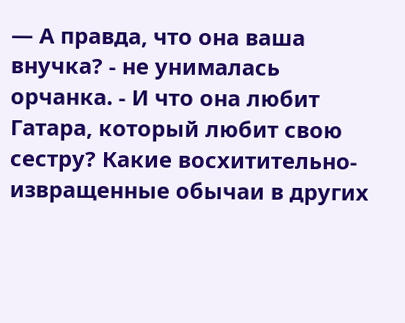— А правда, что она ваша внучка? - не унималась орчанка. - И что она любит Гатара, который любит свою сестру? Какие восхитительно-извращенные обычаи в других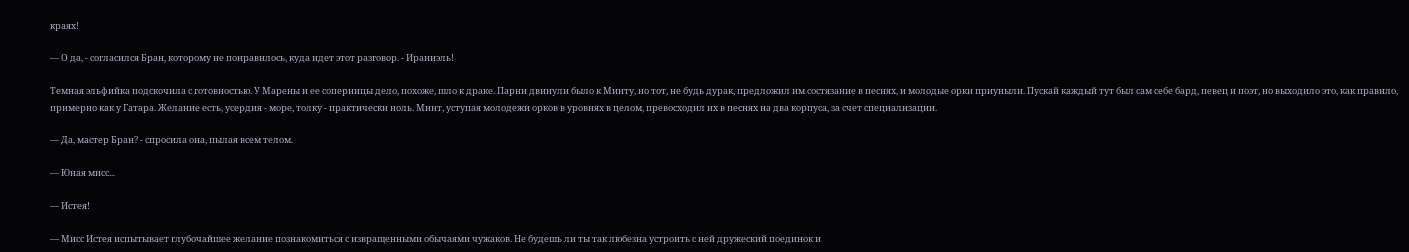краях!

— О да, - согласился Бран, которому не понравилось, куда идет этот разговор. - Ираниэль!

Темная эльфийка подскочила с готовностью. У Марены и ее соперницы дело, похоже, шло к драке. Парни двинули было к Минту, но тот, не будь дурак, предложил им состязание в песнях, и молодые орки приуныли. Пускай каждый тут был сам себе бард, певец и поэт, но выходило это, как правило, примерно как у Гатара. Желание есть, усердия - море, толку - практически ноль. Минт, уступая молодежи орков в уровнях в целом, превосходил их в песнях на два корпуса, за счет специализации.

— Да, мастер Бран? - спросила она, пылая всем телом.

— Юная мисс...

— Истея!

— Мисс Истея испытывает глубочайшее желание познакомиться с извращенными обычаями чужаков. Не будешь ли ты так любезна устроить с ней дружеский поединок и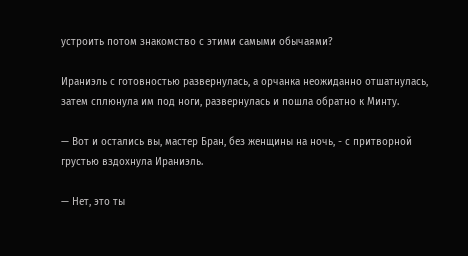устроить потом знакомство с этими самыми обычаями?

Ираниэль с готовностью развернулась, а орчанка неожиданно отшатнулась, затем сплюнула им под ноги, развернулась и пошла обратно к Минту.

— Вот и остались вы, мастер Бран, без женщины на ночь, - с притворной грустью вздохнула Ираниэль.

— Нет, это ты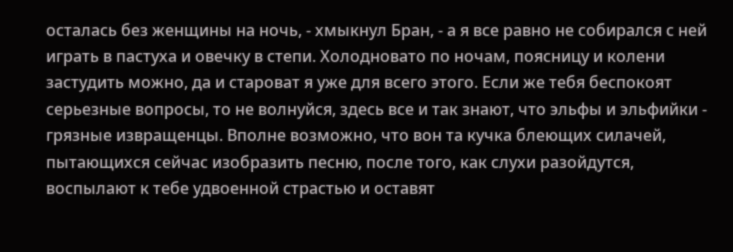осталась без женщины на ночь, - хмыкнул Бран, - а я все равно не собирался с ней играть в пастуха и овечку в степи. Холодновато по ночам, поясницу и колени застудить можно, да и староват я уже для всего этого. Если же тебя беспокоят серьезные вопросы, то не волнуйся, здесь все и так знают, что эльфы и эльфийки - грязные извращенцы. Вполне возможно, что вон та кучка блеющих силачей, пытающихся сейчас изобразить песню, после того, как слухи разойдутся, воспылают к тебе удвоенной страстью и оставят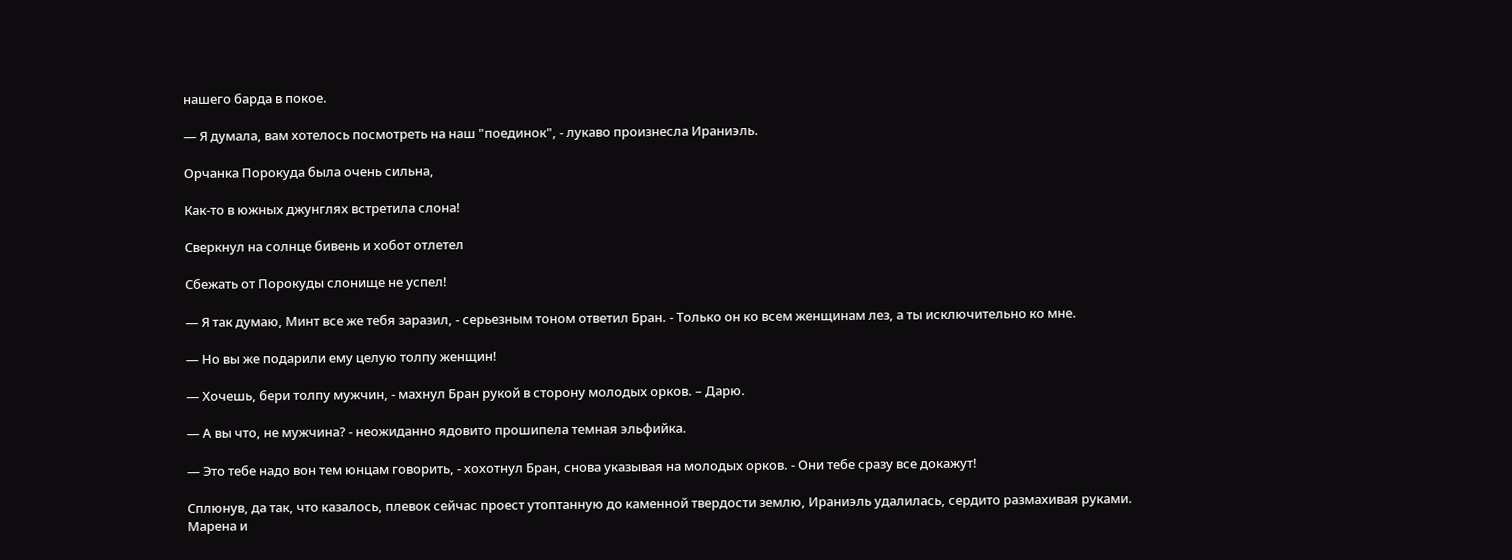нашего барда в покое.

— Я думала, вам хотелось посмотреть на наш "поединок", - лукаво произнесла Ираниэль.

Орчанка Порокуда была очень сильна,

Как-то в южных джунглях встретила слона!

Сверкнул на солнце бивень и хобот отлетел

Сбежать от Порокуды слонище не успел!

— Я так думаю, Минт все же тебя заразил, - серьезным тоном ответил Бран. - Только он ко всем женщинам лез, а ты исключительно ко мне.

— Но вы же подарили ему целую толпу женщин!

— Хочешь, бери толпу мужчин, - махнул Бран рукой в сторону молодых орков. – Дарю.

— А вы что, не мужчина? - неожиданно ядовито прошипела темная эльфийка.

— Это тебе надо вон тем юнцам говорить, - хохотнул Бран, снова указывая на молодых орков. - Они тебе сразу все докажут!

Сплюнув, да так, что казалось, плевок сейчас проест утоптанную до каменной твердости землю, Ираниэль удалилась, сердито размахивая руками. Марена и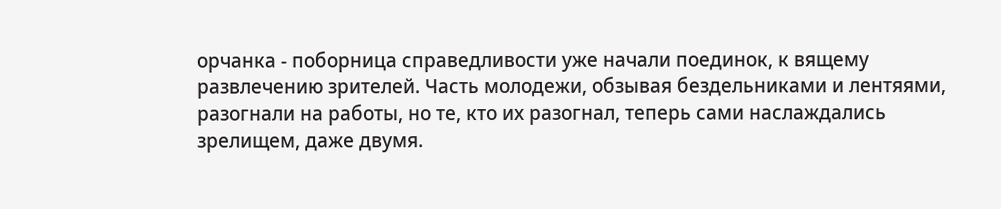орчанка - поборница справедливости уже начали поединок, к вящему развлечению зрителей. Часть молодежи, обзывая бездельниками и лентяями, разогнали на работы, но те, кто их разогнал, теперь сами наслаждались зрелищем, даже двумя.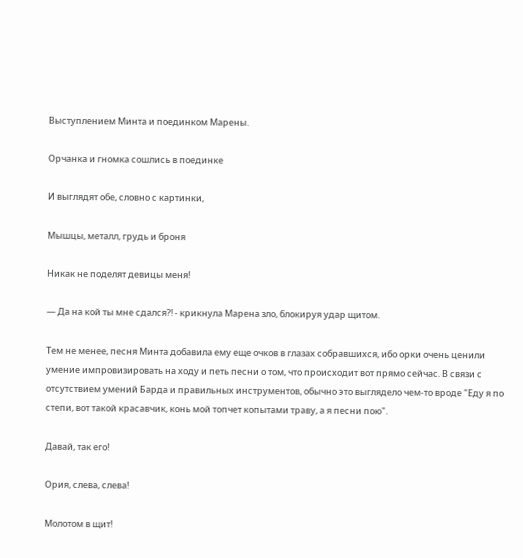Выступлением Минта и поединком Марены.

Орчанка и гномка сошлись в поединке

И выглядят обе, словно с картинки,

Мышцы, металл, грудь и броня

Никак не поделят девицы меня!

— Да на кой ты мне сдался?! - крикнула Марена зло, блокируя удар щитом.

Тем не менее, песня Минта добавила ему еще очков в глазах собравшихся, ибо орки очень ценили умение импровизировать на ходу и петь песни о том, что происходит вот прямо сейчас. В связи с отсутствием умений Барда и правильных инструментов, обычно это выглядело чем-то вроде "Еду я по степи, вот такой красавчик, конь мой топчет копытами траву, а я песни пою".

Давай, так его!

Ория, слева, слева!

Молотом в щит!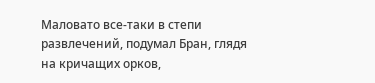Маловато все-таки в степи развлечений, подумал Бран, глядя на кричащих орков,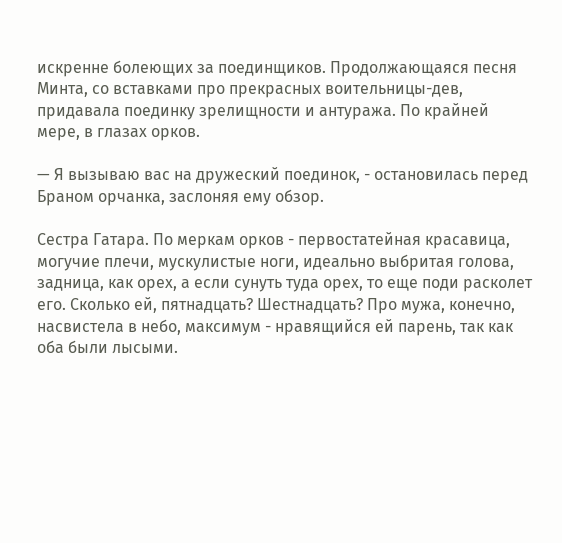искренне болеющих за поединщиков. Продолжающаяся песня Минта, со вставками про прекрасных воительницы-дев, придавала поединку зрелищности и антуража. По крайней мере, в глазах орков.

— Я вызываю вас на дружеский поединок, - остановилась перед Браном орчанка, заслоняя ему обзор.

Сестра Гатара. По меркам орков - первостатейная красавица, могучие плечи, мускулистые ноги, идеально выбритая голова, задница, как орех, а если сунуть туда орех, то еще поди расколет его. Сколько ей, пятнадцать? Шестнадцать? Про мужа, конечно, насвистела в небо, максимум - нравящийся ей парень, так как оба были лысыми.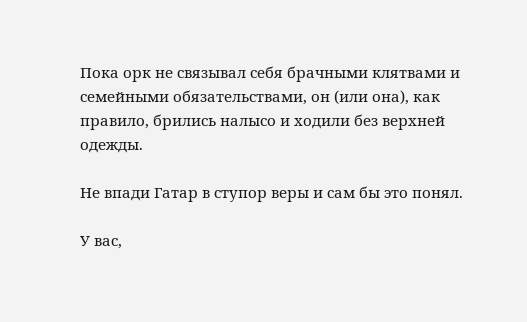Пока орк не связывал себя брачными клятвами и семейными обязательствами, он (или она), как правило, брились налысо и ходили без верхней одежды.

Не впади Гатар в ступор веры и сам бы это понял.

У вас,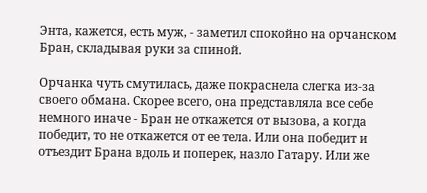Энта, кажется, есть муж, - заметил спокойно на орчанском Бран, складывая руки за спиной.

Орчанка чуть смутилась, даже покраснела слегка из-за своего обмана. Скорее всего, она представляла все себе немного иначе - Бран не откажется от вызова, а когда победит, то не откажется от ее тела. Или она победит и отъездит Брана вдоль и поперек, назло Гатару. Или же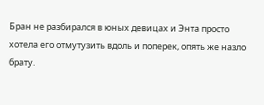Бран не разбирался в юных девицах и Энта просто хотела его отмутузить вдоль и поперек, опять же назло брату.